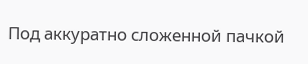Под аккуратно сложенной пачкой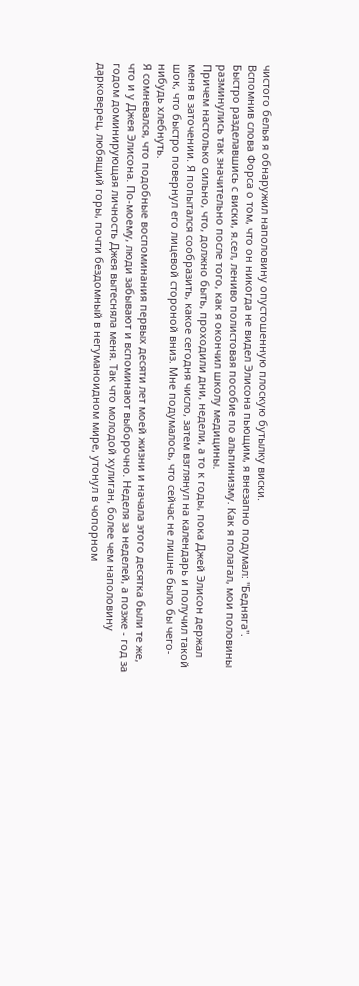чистого белья я обнаружил наполовину опустошенную плоскую бутылку виски.
Вспомнив слова Форса о том, что он никогда не видел Элисона пьющим, я внезапно подумал: "Бедняга". Быстро разделавшись с виски, я.сел, лениво полистовая пособие по альпинизму. Как я полагал, мои половины разминулись так значительно после того, как я окончил школу медицины.
Причем настолько сильно, что, должно быть, проходили дни, недели, а то к годы, пока Джей Элисон держал меня в заточении. Я попытался сообразить, какое сегодня число, затем взглянул на календарь и получил такой шок, что быстро повернул его лицевой стороной вниз. Мне подумалось, что сейчас не лишне было бы чего-нибудь хлебнуть.
Я сомневался, что подобные воспоминания первых десяти лет моей жизни и начала этого десятка были те же, что и у Джея Элисона. По-моему, люди забывают и вспоминают выборочно. Неделя за неделей, а позже - год за годом доминирующая личность Джея вытесняла меня. Так что молодой хулиган, более чем наполовину дарковерец, любящий горы, почти бездомный в негуманоидном мире, утонул в чопорном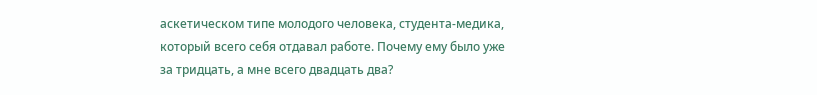аскетическом типе молодого человека, студента-медика, который всего себя отдавал работе. Почему ему было уже за тридцать, а мне всего двадцать два?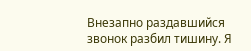Внезапно раздавшийся звонок разбил тишину. Я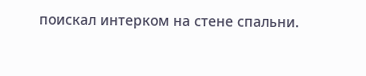поискал интерком на стене спальни.